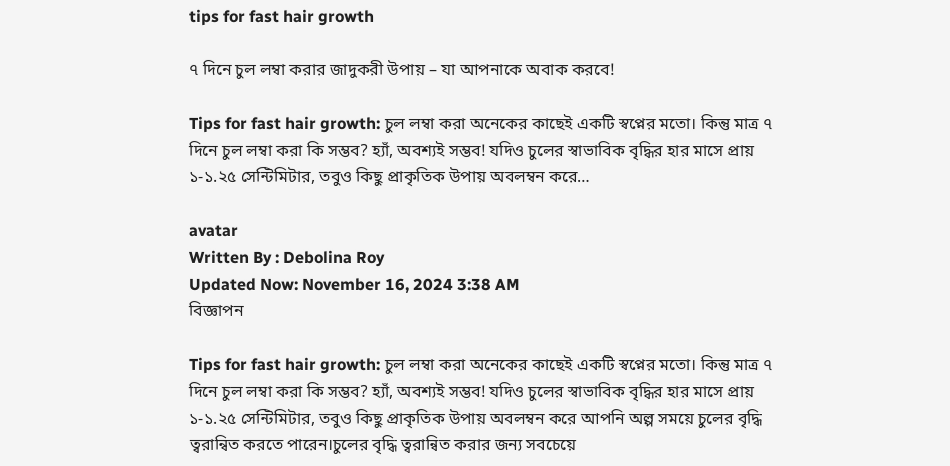tips for fast hair growth

৭ দিনে চুল লম্বা করার জাদুকরী উপায় – যা আপনাকে অবাক করবে!

Tips for fast hair growth: চুল লম্বা করা অনেকের কাছেই একটি স্বপ্নের মতো। কিন্তু মাত্র ৭ দিনে চুল লম্বা করা কি সম্ভব? হ্যাঁ, অবশ্যই সম্ভব! যদিও চুলের স্বাভাবিক বৃদ্ধির হার মাসে প্রায় ১-১.২৫ সেন্টিমিটার, তবুও কিছু প্রাকৃতিক উপায় অবলম্বন করে…

avatar
Written By : Debolina Roy
Updated Now: November 16, 2024 3:38 AM
বিজ্ঞাপন

Tips for fast hair growth: চুল লম্বা করা অনেকের কাছেই একটি স্বপ্নের মতো। কিন্তু মাত্র ৭ দিনে চুল লম্বা করা কি সম্ভব? হ্যাঁ, অবশ্যই সম্ভব! যদিও চুলের স্বাভাবিক বৃদ্ধির হার মাসে প্রায় ১-১.২৫ সেন্টিমিটার, তবুও কিছু প্রাকৃতিক উপায় অবলম্বন করে আপনি অল্প সময়ে চুলের বৃদ্ধি ত্বরান্বিত করতে পারেন।চুলের বৃদ্ধি ত্বরান্বিত করার জন্য সবচেয়ে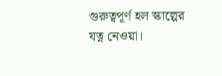গুরুত্বপূর্ণ হল স্কাল্পের যত্ন নেওয়া।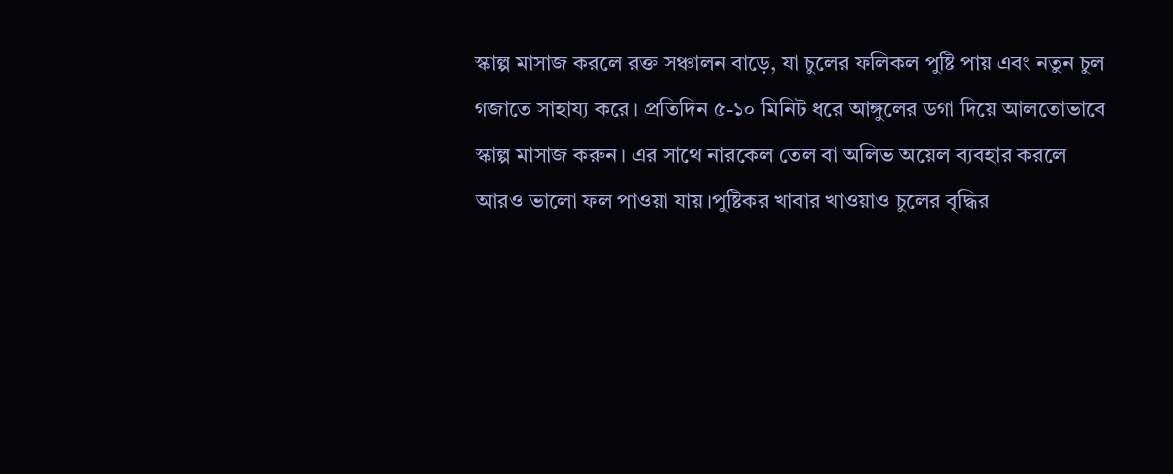স্কাল্প মাসাজ করলে রক্ত সঞ্চালন বাড়ে, যা চুলের ফলিকল পুষ্টি পায় এবং নতুন চুল গজাতে সাহায্য করে। প্রতিদিন ৫-১০ মিনিট ধরে আঙ্গুলের ডগা দিয়ে আলতোভাবে স্কাল্প মাসাজ করুন। এর সাথে নারকেল তেল বা অলিভ অয়েল ব্যবহার করলে আরও ভালো ফল পাওয়া যায়।পুষ্টিকর খাবার খাওয়াও চুলের বৃদ্ধির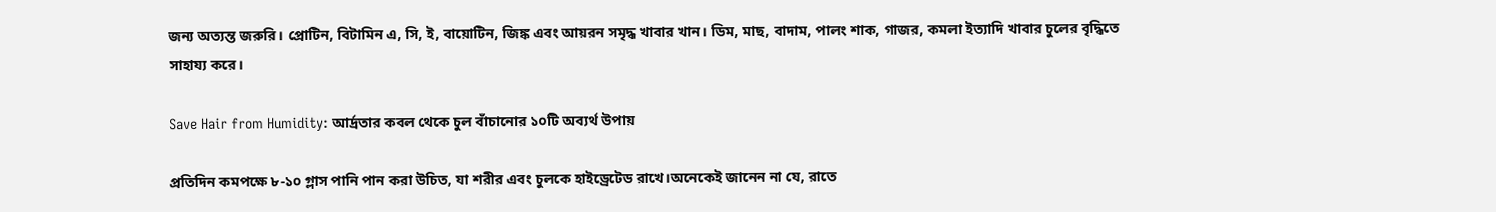জন্য অত্যন্ত জরুরি। প্রোটিন, বিটামিন এ, সি, ই, বায়োটিন, জিঙ্ক এবং আয়রন সমৃদ্ধ খাবার খান। ডিম, মাছ, বাদাম, পালং শাক, গাজর, কমলা ইত্যাদি খাবার চুলের বৃদ্ধিতে সাহায্য করে।

Save Hair from Humidity: আর্দ্রতার কবল থেকে চুল বাঁচানোর ১০টি অব্যর্থ উপায়

প্রতিদিন কমপক্ষে ৮-১০ গ্লাস পানি পান করা উচিত, যা শরীর এবং চুলকে হাইড্রেটেড রাখে।অনেকেই জানেন না যে, রাতে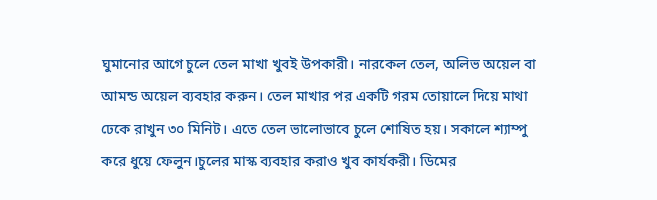ঘুমানোর আগে চুলে তেল মাখা খুবই উপকারী। নারকেল তেল, অলিভ অয়েল বা আমন্ড অয়েল ব্যবহার করুন। তেল মাখার পর একটি গরম তোয়ালে দিয়ে মাথা ঢেকে রাখুন ৩০ মিনিট। এতে তেল ভালোভাবে চুলে শোষিত হয়। সকালে শ্যাম্পু করে ধুয়ে ফেলুন।চুলের মাস্ক ব্যবহার করাও খুব কার্যকরী। ডিমের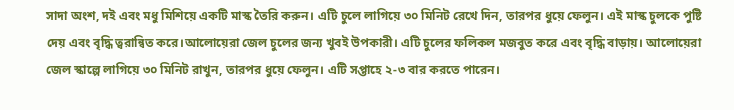সাদা অংশ, দই এবং মধু মিশিয়ে একটি মাস্ক তৈরি করুন। এটি চুলে লাগিয়ে ৩০ মিনিট রেখে দিন, তারপর ধুয়ে ফেলুন। এই মাস্ক চুলকে পুষ্টি দেয় এবং বৃদ্ধি ত্বরান্বিত করে।আলোয়েরা জেল চুলের জন্য খুবই উপকারী। এটি চুলের ফলিকল মজবুত করে এবং বৃদ্ধি বাড়ায়। আলোয়েরা জেল স্কাল্পে লাগিয়ে ৩০ মিনিট রাখুন, তারপর ধুয়ে ফেলুন। এটি সপ্তাহে ২-৩ বার করতে পারেন।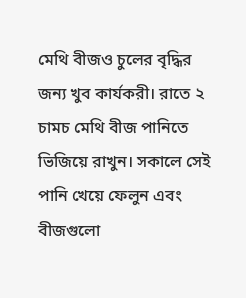মেথি বীজও চুলের বৃদ্ধির জন্য খুব কার্যকরী। রাতে ২ চামচ মেথি বীজ পানিতে ভিজিয়ে রাখুন। সকালে সেই পানি খেয়ে ফেলুন এবং বীজগুলো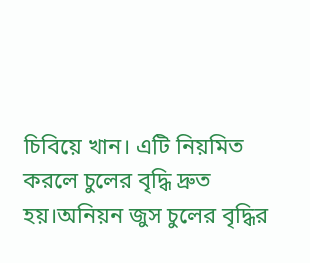চিবিয়ে খান। এটি নিয়মিত করলে চুলের বৃদ্ধি দ্রুত হয়।অনিয়ন জুস চুলের বৃদ্ধির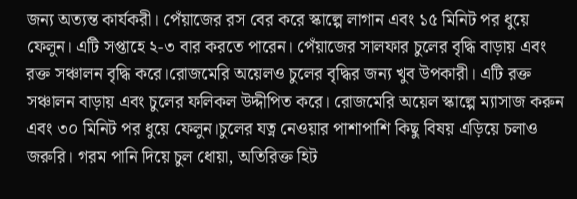জন্য অত্যন্ত কার্যকরী। পেঁয়াজের রস বের করে স্কাল্পে লাগান এবং ১৫ মিনিট পর ধুয়ে ফেলুন। এটি সপ্তাহে ২-৩ বার করতে পারেন। পেঁয়াজের সালফার চুলের বৃদ্ধি বাড়ায় এবং রক্ত সঞ্চালন বৃদ্ধি করে।রোজমেরি অয়েলও চুলের বৃদ্ধির জন্য খুব উপকারী। এটি রক্ত সঞ্চালন বাড়ায় এবং চুলের ফলিকল উদ্দীপিত করে। রোজমেরি অয়েল স্কাল্পে ম্যাসাজ করুন এবং ৩০ মিনিট পর ধুয়ে ফেলুন।চুলের যত্ন নেওয়ার পাশাপাশি কিছু বিষয় এড়িয়ে চলাও জরুরি। গরম পানি দিয়ে চুল ধোয়া, অতিরিক্ত হিট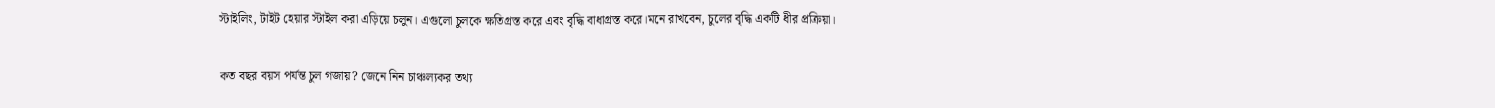স্টাইলিং, টাইট হেয়ার স্টাইল করা এড়িয়ে চলুন। এগুলো চুলকে ক্ষতিগ্রস্ত করে এবং বৃদ্ধি বাধাগ্রস্ত করে।মনে রাখবেন, চুলের বৃদ্ধি একটি ধীর প্রক্রিয়া।

কত বছর বয়স পর্যন্ত চুল গজায়? জেনে নিন চাঞ্চল্যকর তথ্য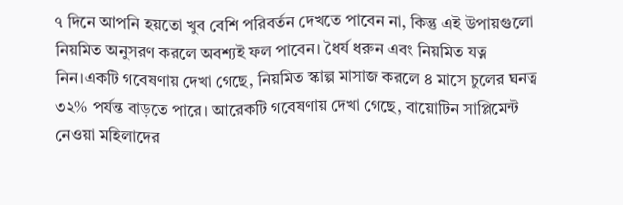৭ দিনে আপনি হয়তো খুব বেশি পরিবর্তন দেখতে পাবেন না, কিন্তু এই উপায়গুলো নিয়মিত অনুসরণ করলে অবশ্যই ফল পাবেন। ধৈর্য ধরুন এবং নিয়মিত যত্ন নিন।একটি গবেষণায় দেখা গেছে, নিয়মিত স্কাল্প মাসাজ করলে ৪ মাসে চুলের ঘনত্ব ৩২% পর্যন্ত বাড়তে পারে। আরেকটি গবেষণায় দেখা গেছে, বায়োটিন সাপ্লিমেন্ট নেওয়া মহিলাদের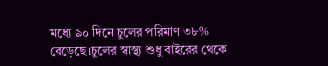মধ্যে ৯০ দিনে চুলের পরিমাণ ৩৮% বেড়েছে।চুলের স্বাস্থ্য শুধু বাইরের থেকে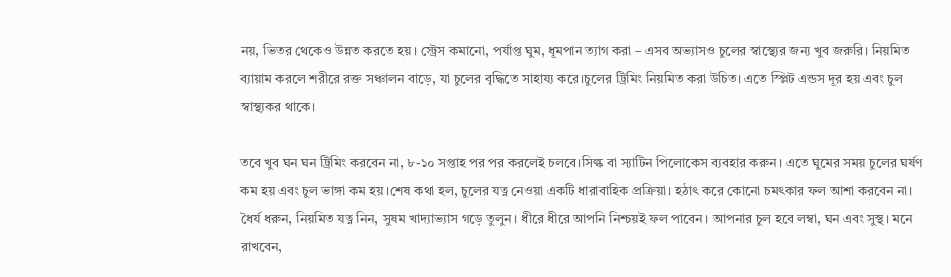নয়, ভিতর থেকেও উন্নত করতে হয়। স্ট্রেস কমানো, পর্যাপ্ত ঘুম, ধূমপান ত্যাগ করা – এসব অভ্যাসও চুলের স্বাস্থ্যের জন্য খুব জরুরি। নিয়মিত ব্যায়াম করলে শরীরে রক্ত সঞ্চালন বাড়ে, যা চুলের বৃদ্ধিতে সাহায্য করে।চুলের ট্রিমিং নিয়মিত করা উচিত। এতে স্প্লিট এন্ডস দূর হয় এবং চুল স্বাস্থ্যকর থাকে।

তবে খুব ঘন ঘন ট্রিমিং করবেন না, ৮-১০ সপ্তাহ পর পর করলেই চলবে।সিল্ক বা স্যাটিন পিলোকেস ব্যবহার করুন। এতে ঘুমের সময় চুলের ঘর্ষণ কম হয় এবং চুল ভাঙ্গা কম হয়।শেষ কথা হল, চুলের যত্ন নেওয়া একটি ধারাবাহিক প্রক্রিয়া। হঠাৎ করে কোনো চমৎকার ফল আশা করবেন না। ধৈর্য ধরুন, নিয়মিত যত্ন নিন, সুষম খাদ্যাভ্যাস গড়ে তুলুন। ধীরে ধীরে আপনি নিশ্চয়ই ফল পাবেন। আপনার চুল হবে লম্বা, ঘন এবং সুস্থ। মনে রাখবেন,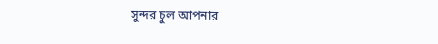সুন্দর চুল আপনার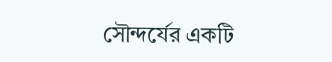সৌন্দর্যের একটি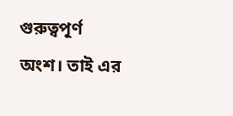গুরুত্বপূর্ণ অংশ। তাই এর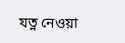যত্ন নেওয়া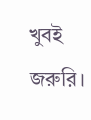খুবই জরুরি।